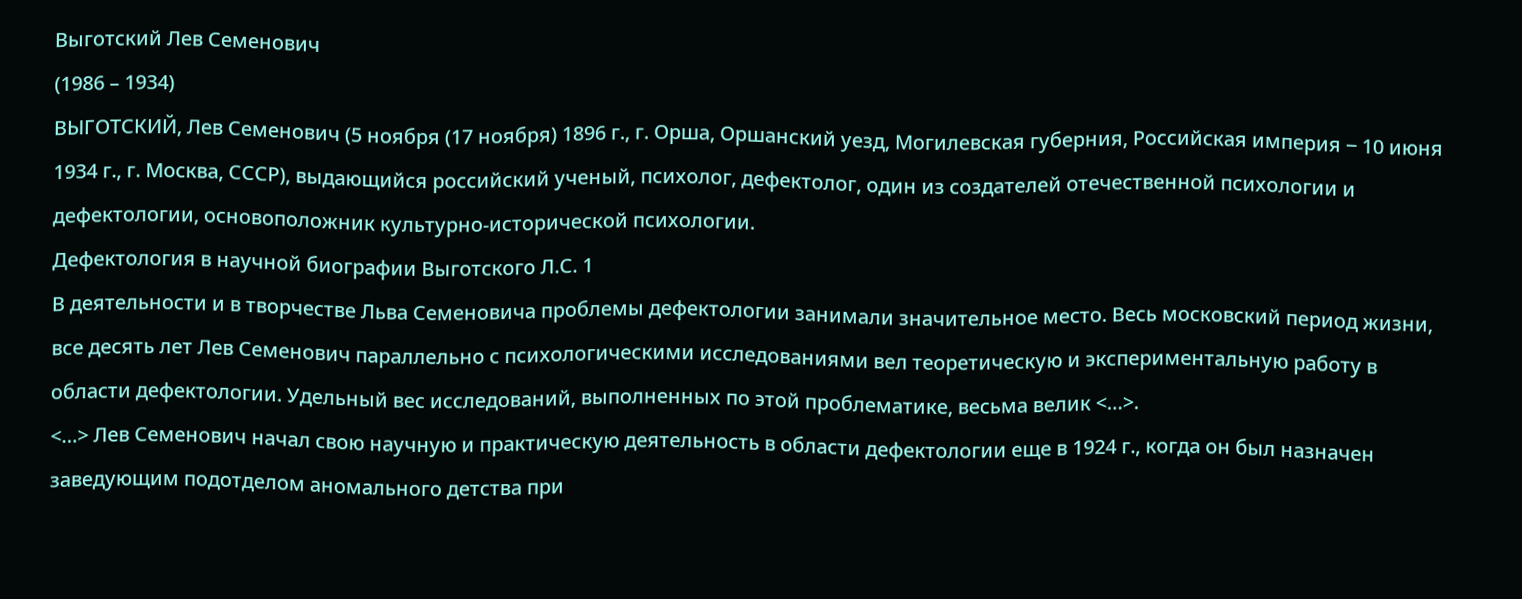Выготский Лев Семенович
(1986 – 1934)
ВЫГОТСКИЙ, Лев Семенович (5 ноября (17 ноября) 1896 г., г. Орша, Оршанский уезд, Могилевская губерния, Российская империя ‒ 10 июня 1934 г., г. Москва, СССР), выдающийся российский ученый, психолог, дефектолог, один из создателей отечественной психологии и дефектологии, основоположник культурно-исторической психологии.
Дефектология в научной биографии Выготского Л.С. 1
В деятельности и в творчестве Льва Семеновича проблемы дефектологии занимали значительное место. Весь московский период жизни, все десять лет Лев Семенович параллельно с психологическими исследованиями вел теоретическую и экспериментальную работу в области дефектологии. Удельный вес исследований, выполненных по этой проблематике, весьма велик <…>.
<…> Лев Семенович начал свою научную и практическую деятельность в области дефектологии еще в 1924 г., когда он был назначен заведующим подотделом аномального детства при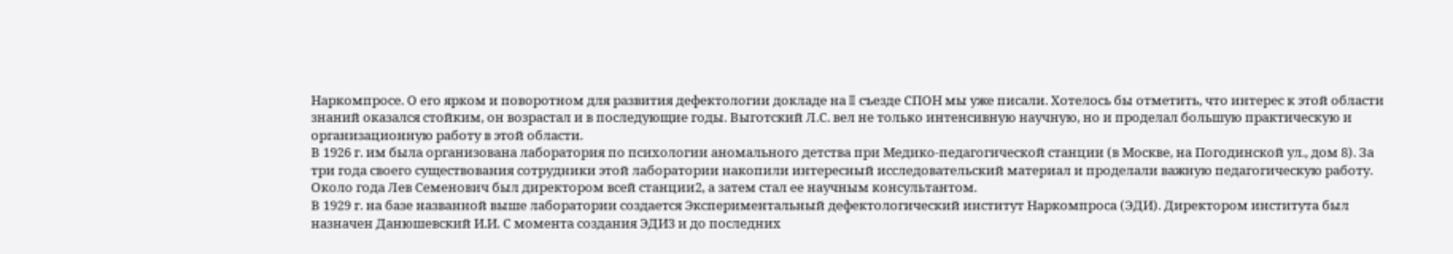Наркомпросе. О его ярком и поворотном для развития дефектологии докладе на II съезде СПОН мы уже писали. Хотелось бы отметить, что интерес к этой области знаний оказался стойким, он возрастал и в последующие годы. Выготский Л.С. вел не только интенсивную научную, но и проделал большую практическую и организационную работу в этой области.
В 1926 г. им была организована лаборатория по психологии аномального детства при Медико-педагогической станции (в Москве, на Погодинской ул., дом 8). За три года своего существования сотрудники этой лаборатории накопили интересный исследовательский материал и проделали важную педагогическую работу. Около года Лев Семенович был директором всей станции2, а затем стал ее научным консультантом.
В 1929 г. на базе названной выше лаборатории создается Экспериментальный дефектологический институт Наркомпроса (ЭДИ). Директором института был назначен Данюшевский И.И. С момента создания ЭДИ3 и до последних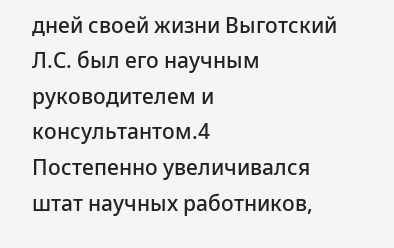дней своей жизни Выготский Л.С. был его научным руководителем и консультантом.4
Постепенно увеличивался штат научных работников,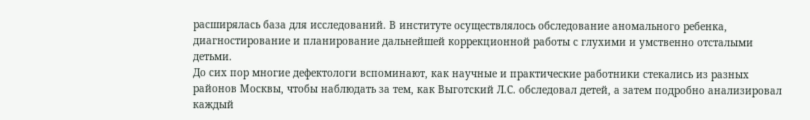расширялась база для исследований. В институте осуществлялось обследование аномального ребенка, диагностирование и планирование дальнейшей коррекционной работы с глухими и умственно отсталыми детьми.
До сих пор многие дефектологи вспоминают, как научные и практические работники стекались из разных районов Москвы, чтобы наблюдать за тем, как Выготский Л.С. обследовал детей, а затем подробно анализировал каждый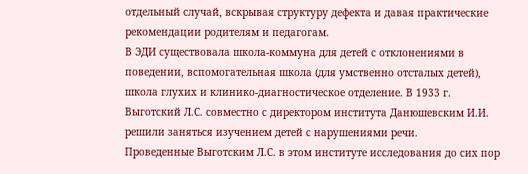отдельный случай, вскрывая структуру дефекта и давая практические рекомендации родителям и педагогам.
В ЭДИ существовала школа-коммуна для детей с отклонениями в поведении, вспомогательная школа (для умственно отсталых детей), школа глухих и клинико-диагностическое отделение. В 1933 г. Выготский Л.С. совместно с директором института Данюшевским И.И. решили заняться изучением детей с нарушениями речи.
Проведенные Выготским Л.С. в этом институте исследования до сих пор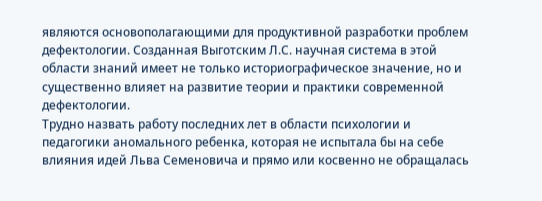являются основополагающими для продуктивной разработки проблем дефектологии. Созданная Выготским Л.С. научная система в этой области знаний имеет не только историографическое значение, но и существенно влияет на развитие теории и практики современной дефектологии.
Трудно назвать работу последних лет в области психологии и педагогики аномального ребенка, которая не испытала бы на себе влияния идей Льва Семеновича и прямо или косвенно не обращалась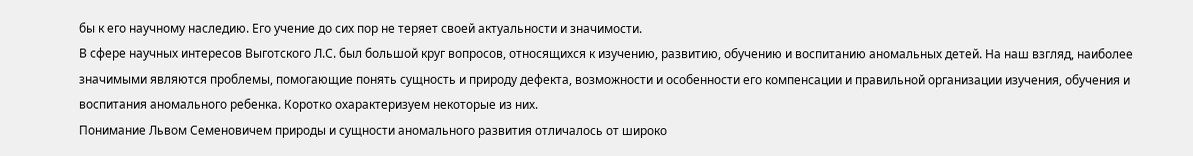бы к его научному наследию. Его учение до сих пор не теряет своей актуальности и значимости.
В сфере научных интересов Выготского Л.С. был большой круг вопросов, относящихся к изучению, развитию, обучению и воспитанию аномальных детей. На наш взгляд, наиболее значимыми являются проблемы, помогающие понять сущность и природу дефекта, возможности и особенности его компенсации и правильной организации изучения, обучения и воспитания аномального ребенка. Коротко охарактеризуем некоторые из них.
Понимание Львом Семеновичем природы и сущности аномального развития отличалось от широко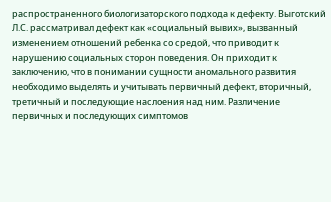распространенного биологизаторского подхода к дефекту. Выготский Л.С. рассматривал дефект как «социальный вывих», вызванный изменением отношений ребенка со средой, что приводит к нарушению социальных сторон поведения. Он приходит к заключению, что в понимании сущности аномального развития необходимо выделять и учитывать первичный дефект, вторичный, третичный и последующие наслоения над ним. Различение первичных и последующих симптомов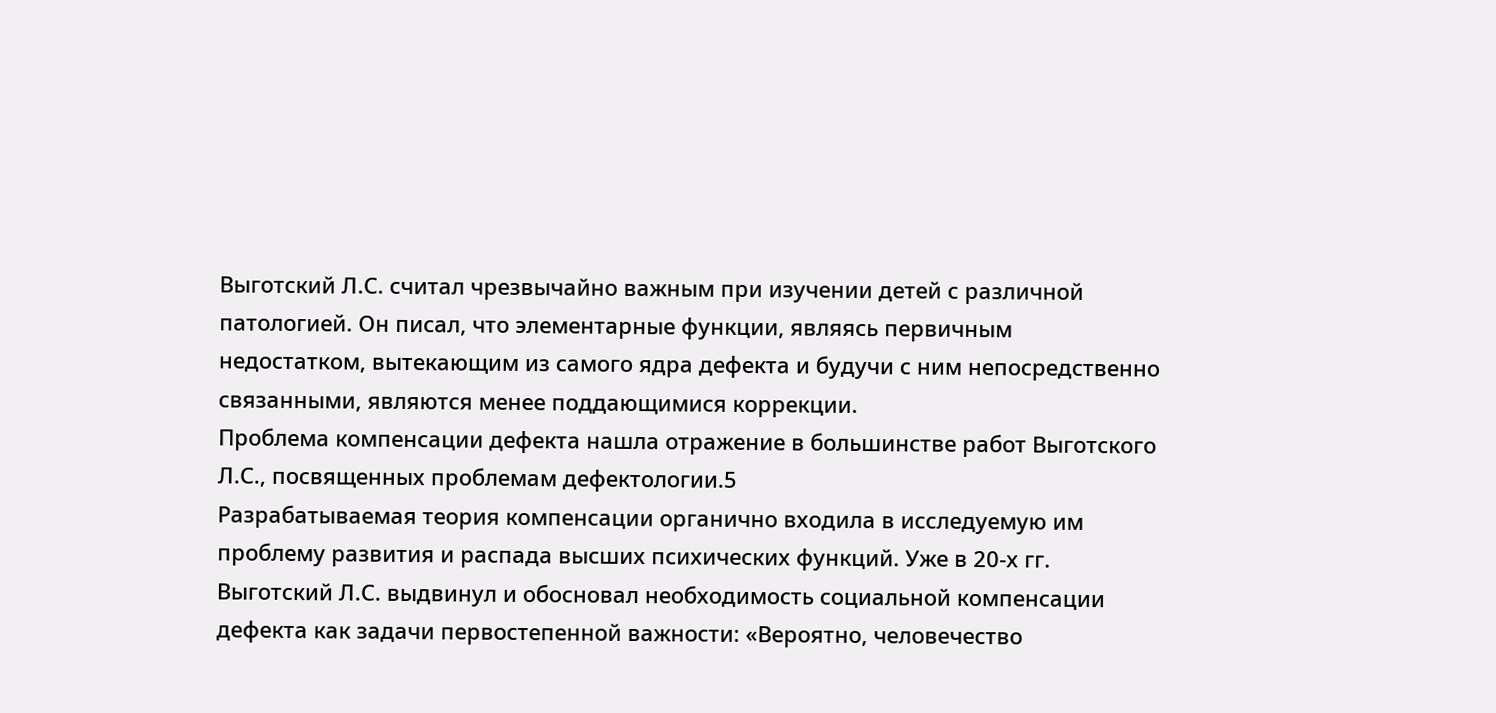Выготский Л.С. считал чрезвычайно важным при изучении детей с различной патологией. Он писал, что элементарные функции, являясь первичным недостатком, вытекающим из самого ядра дефекта и будучи с ним непосредственно связанными, являются менее поддающимися коррекции.
Проблема компенсации дефекта нашла отражение в большинстве работ Выготского Л.С., посвященных проблемам дефектологии.5
Разрабатываемая теория компенсации органично входила в исследуемую им проблему развития и распада высших психических функций. Уже в 20-х гг. Выготский Л.С. выдвинул и обосновал необходимость социальной компенсации дефекта как задачи первостепенной важности: «Вероятно, человечество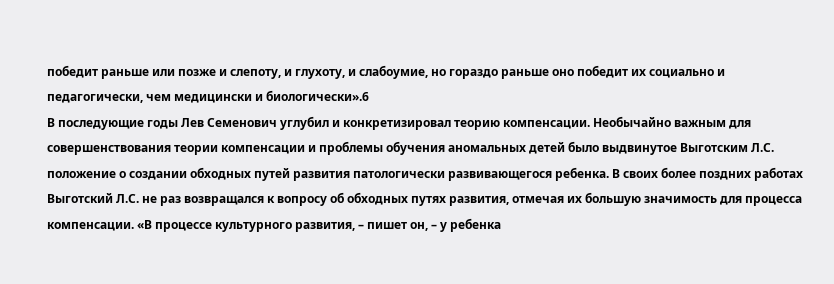победит раньше или позже и слепоту, и глухоту, и слабоумие, но гораздо раньше оно победит их социально и педагогически, чем медицински и биологически».6
В последующие годы Лев Семенович углубил и конкретизировал теорию компенсации. Необычайно важным для совершенствования теории компенсации и проблемы обучения аномальных детей было выдвинутое Выготским Л.С. положение о создании обходных путей развития патологически развивающегося ребенка. В своих более поздних работах Выготский Л.С. не раз возвращался к вопросу об обходных путях развития, отмечая их большую значимость для процесса компенсации. «В процессе культурного развития, – пишет он, – у ребенка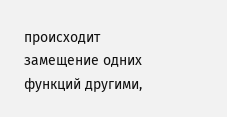происходит замещение одних функций другими,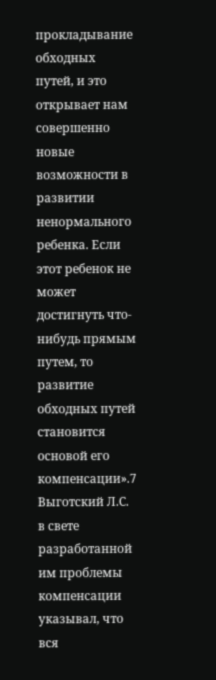прокладывание обходных путей, и это открывает нам совершенно новые возможности в развитии ненормального ребенка. Если этот ребенок не может достигнуть что-нибудь прямым путем, то развитие обходных путей становится основой его компенсации».7
Выготский Л.С. в свете разработанной им проблемы компенсации указывал, что вся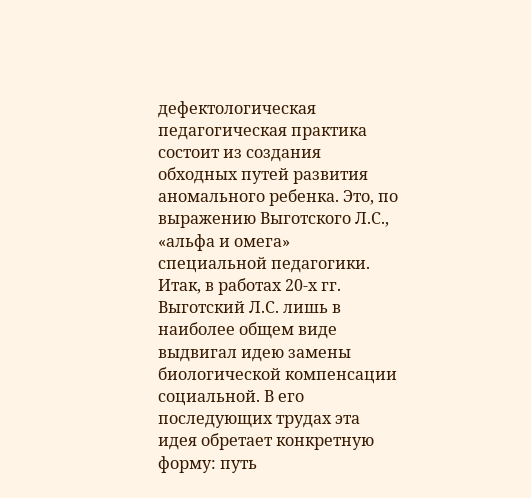дефектологическая педагогическая практика состоит из создания обходных путей развития аномального ребенка. Это, по выражению Выготского Л.С., «альфа и омега» специальной педагогики.
Итак, в работах 20-х гг. Выготский Л.С. лишь в наиболее общем виде выдвигал идею замены биологической компенсации социальной. В его последующих трудах эта идея обретает конкретную форму: путь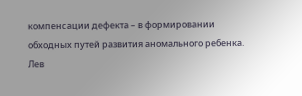компенсации дефекта – в формировании обходных путей развития аномального ребенка.
Лев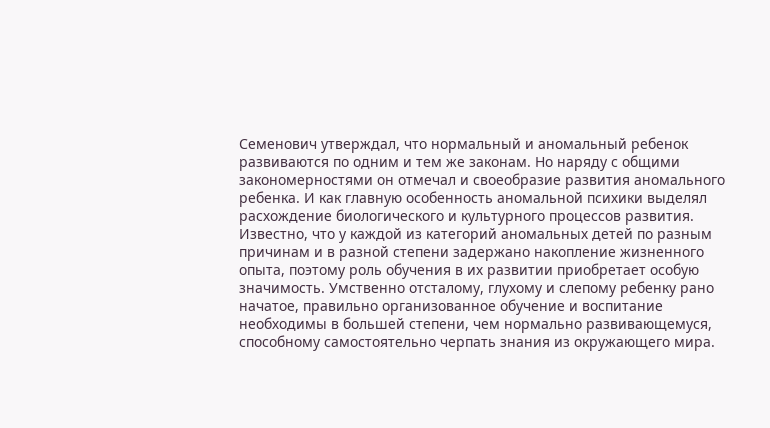Семенович утверждал, что нормальный и аномальный ребенок развиваются по одним и тем же законам. Но наряду с общими закономерностями он отмечал и своеобразие развития аномального ребенка. И как главную особенность аномальной психики выделял расхождение биологического и культурного процессов развития.
Известно, что у каждой из категорий аномальных детей по разным причинам и в разной степени задержано накопление жизненного опыта, поэтому роль обучения в их развитии приобретает особую значимость. Умственно отсталому, глухому и слепому ребенку рано начатое, правильно организованное обучение и воспитание необходимы в большей степени, чем нормально развивающемуся, способному самостоятельно черпать знания из окружающего мира.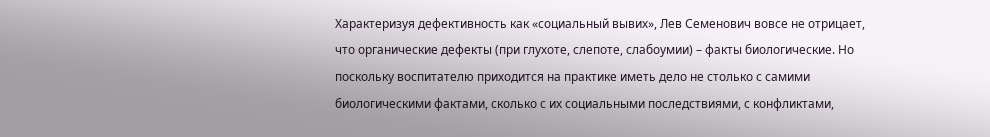Характеризуя дефективность как «социальный вывих», Лев Семенович вовсе не отрицает, что органические дефекты (при глухоте, слепоте, слабоумии) – факты биологические. Но поскольку воспитателю приходится на практике иметь дело не столько с самими биологическими фактами, сколько с их социальными последствиями, с конфликтами,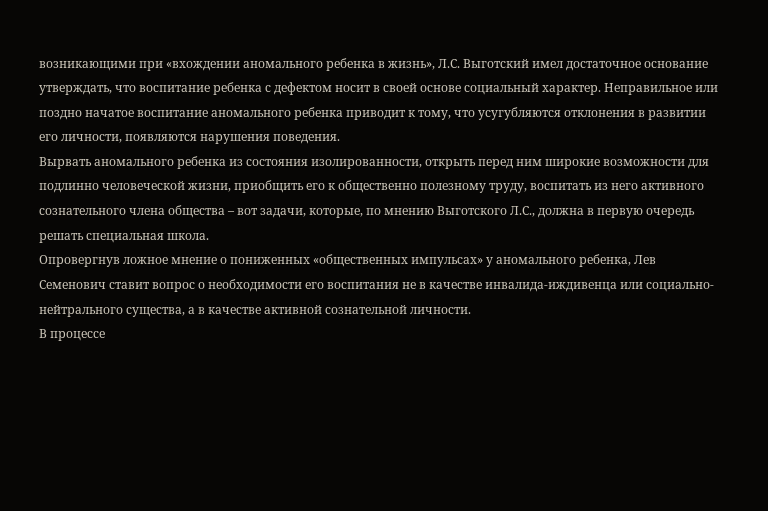возникающими при «вхождении аномального ребенка в жизнь», Л.С. Выготский имел достаточное основание утверждать, что воспитание ребенка с дефектом носит в своей основе социальный характер. Неправильное или поздно начатое воспитание аномального ребенка приводит к тому, что усугубляются отклонения в развитии его личности, появляются нарушения поведения.
Вырвать аномального ребенка из состояния изолированности, открыть перед ним широкие возможности для подлинно человеческой жизни, приобщить его к общественно полезному труду, воспитать из него активного сознательного члена общества – вот задачи, которые, по мнению Выготского Л.С., должна в первую очередь решать специальная школа.
Опровергнув ложное мнение о пониженных «общественных импульсах» у аномального ребенка, Лев Семенович ставит вопрос о необходимости его воспитания не в качестве инвалида-иждивенца или социально-нейтрального существа, а в качестве активной сознательной личности.
В процессе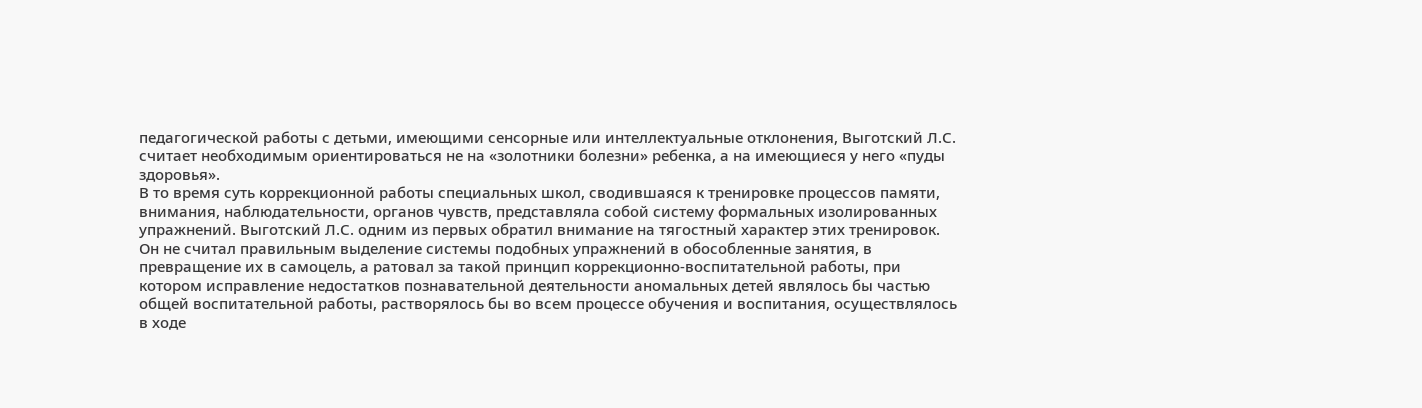педагогической работы с детьми, имеющими сенсорные или интеллектуальные отклонения, Выготский Л.С. считает необходимым ориентироваться не на «золотники болезни» ребенка, а на имеющиеся у него «пуды здоровья».
В то время суть коррекционной работы специальных школ, сводившаяся к тренировке процессов памяти, внимания, наблюдательности, органов чувств, представляла собой систему формальных изолированных упражнений. Выготский Л.С. одним из первых обратил внимание на тягостный характер этих тренировок. Он не считал правильным выделение системы подобных упражнений в обособленные занятия, в превращение их в самоцель, а ратовал за такой принцип коррекционно-воспитательной работы, при котором исправление недостатков познавательной деятельности аномальных детей являлось бы частью общей воспитательной работы, растворялось бы во всем процессе обучения и воспитания, осуществлялось в ходе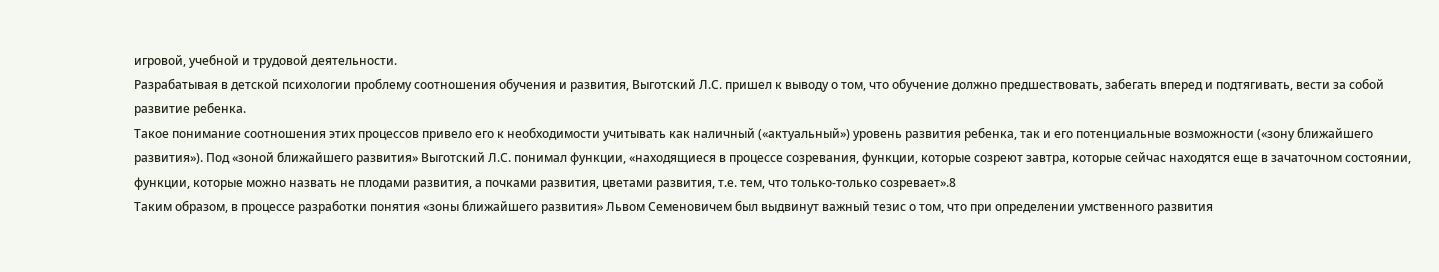игровой, учебной и трудовой деятельности.
Разрабатывая в детской психологии проблему соотношения обучения и развития, Выготский Л.С. пришел к выводу о том, что обучение должно предшествовать, забегать вперед и подтягивать, вести за собой развитие ребенка.
Такое понимание соотношения этих процессов привело его к необходимости учитывать как наличный («актуальный») уровень развития ребенка, так и его потенциальные возможности («зону ближайшего развития»). Под «зоной ближайшего развития» Выготский Л.С. понимал функции, «находящиеся в процессе созревания, функции, которые созреют завтра, которые сейчас находятся еще в зачаточном состоянии, функции, которые можно назвать не плодами развития, а почками развития, цветами развития, т.е. тем, что только-только созревает».8
Таким образом, в процессе разработки понятия «зоны ближайшего развития» Львом Семеновичем был выдвинут важный тезис о том, что при определении умственного развития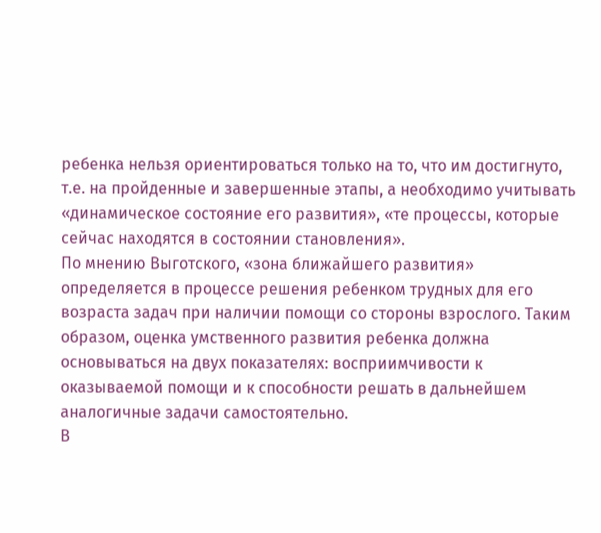ребенка нельзя ориентироваться только на то, что им достигнуто, т.е. на пройденные и завершенные этапы, а необходимо учитывать «динамическое состояние его развития», «те процессы, которые сейчас находятся в состоянии становления».
По мнению Выготского, «зона ближайшего развития» определяется в процессе решения ребенком трудных для его возраста задач при наличии помощи со стороны взрослого. Таким образом, оценка умственного развития ребенка должна основываться на двух показателях: восприимчивости к оказываемой помощи и к способности решать в дальнейшем аналогичные задачи самостоятельно.
В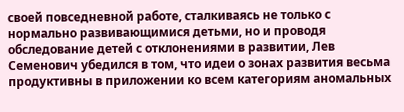своей повседневной работе, сталкиваясь не только с нормально развивающимися детьми, но и проводя обследование детей с отклонениями в развитии, Лев Семенович убедился в том, что идеи о зонах развития весьма продуктивны в приложении ко всем категориям аномальных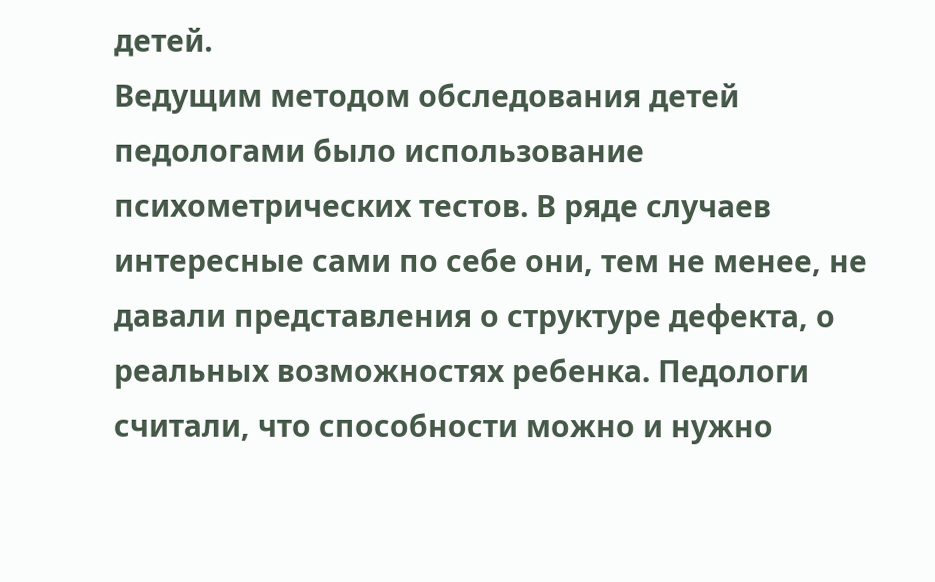детей.
Ведущим методом обследования детей педологами было использование психометрических тестов. В ряде случаев интересные сами по себе они, тем не менее, не давали представления о структуре дефекта, о реальных возможностях ребенка. Педологи считали, что способности можно и нужно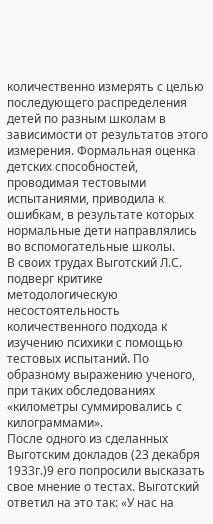количественно измерять с целью последующего распределения детей по разным школам в зависимости от результатов этого измерения. Формальная оценка детских способностей, проводимая тестовыми испытаниями, приводила к ошибкам, в результате которых нормальные дети направлялись во вспомогательные школы.
В своих трудах Выготский Л.С. подверг критике методологическую несостоятельность количественного подхода к изучению психики с помощью тестовых испытаний. По образному выражению ученого, при таких обследованиях «километры суммировались с килограммами».
После одного из сделанных Выготским докладов (23 декабря 1933г.)9 его попросили высказать свое мнение о тестах. Выготский ответил на это так: «У нас на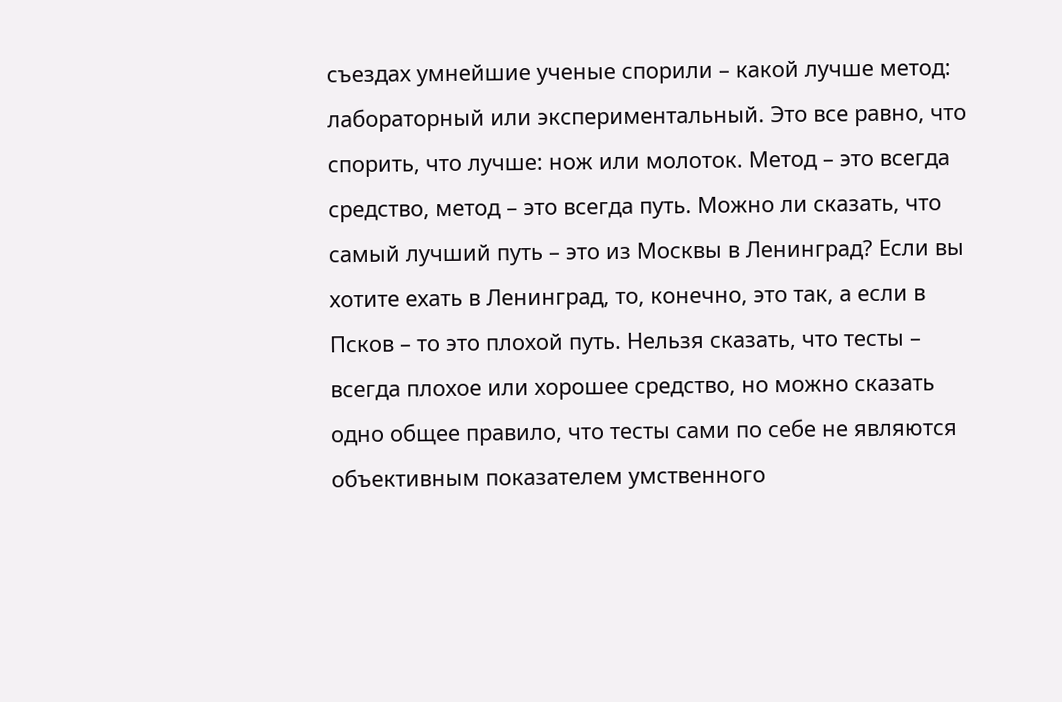съездах умнейшие ученые спорили – какой лучше метод: лабораторный или экспериментальный. Это все равно, что спорить, что лучше: нож или молоток. Метод – это всегда средство, метод – это всегда путь. Можно ли сказать, что самый лучший путь – это из Москвы в Ленинград? Если вы хотите ехать в Ленинград, то, конечно, это так, а если в Псков – то это плохой путь. Нельзя сказать, что тесты – всегда плохое или хорошее средство, но можно сказать одно общее правило, что тесты сами по себе не являются объективным показателем умственного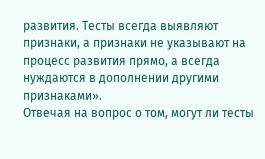развития. Тесты всегда выявляют признаки, а признаки не указывают на процесс развития прямо, а всегда нуждаются в дополнении другими признаками».
Отвечая на вопрос о том, могут ли тесты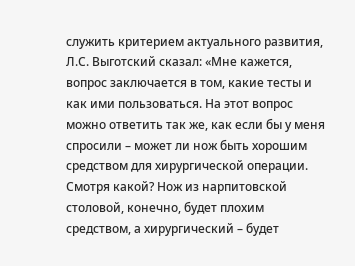служить критерием актуального развития, Л.С. Выготский сказал: «Мне кажется, вопрос заключается в том, какие тесты и как ими пользоваться. На этот вопрос можно ответить так же, как если бы у меня спросили – может ли нож быть хорошим средством для хирургической операции. Смотря какой? Нож из нарпитовской столовой, конечно, будет плохим средством, а хирургический – будет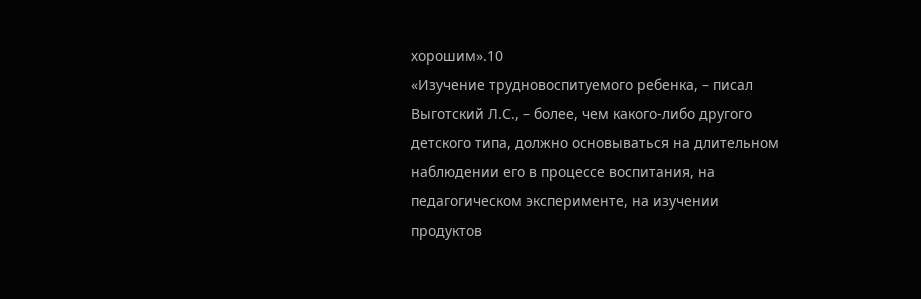хорошим».10
«Изучение трудновоспитуемого ребенка, – писал Выготский Л.С., – более, чем какого-либо другого детского типа, должно основываться на длительном наблюдении его в процессе воспитания, на педагогическом эксперименте, на изучении продуктов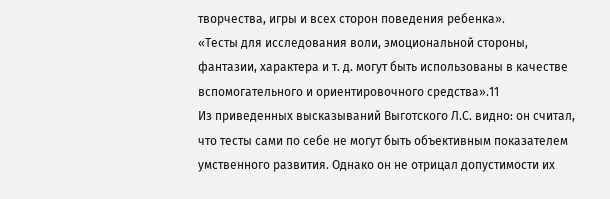творчества, игры и всех сторон поведения ребенка».
«Тесты для исследования воли, эмоциональной стороны, фантазии, характера и т. д. могут быть использованы в качестве вспомогательного и ориентировочного средства».11
Из приведенных высказываний Выготского Л.С. видно: он считал, что тесты сами по себе не могут быть объективным показателем умственного развития. Однако он не отрицал допустимости их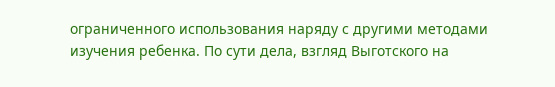ограниченного использования наряду с другими методами изучения ребенка. По сути дела, взгляд Выготского на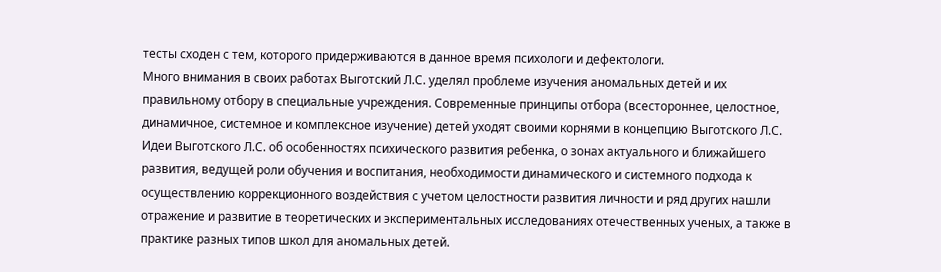тесты сходен с тем, которого придерживаются в данное время психологи и дефектологи.
Много внимания в своих работах Выготский Л.С. уделял проблеме изучения аномальных детей и их правильному отбору в специальные учреждения. Современные принципы отбора (всестороннее, целостное, динамичное, системное и комплексное изучение) детей уходят своими корнями в концепцию Выготского Л.С.
Идеи Выготского Л.С. об особенностях психического развития ребенка, о зонах актуального и ближайшего развития, ведущей роли обучения и воспитания, необходимости динамического и системного подхода к осуществлению коррекционного воздействия с учетом целостности развития личности и ряд других нашли отражение и развитие в теоретических и экспериментальных исследованиях отечественных ученых, а также в практике разных типов школ для аномальных детей.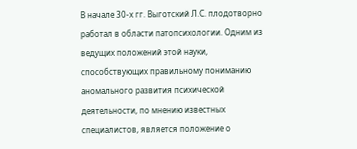В начале 30-х гг. Выготский Л.С. плодотворно работал в области патопсихологии. Одним из ведущих положений этой науки, способствующих правильному пониманию аномального развития психической деятельности, по мнению известных специалистов, является положение о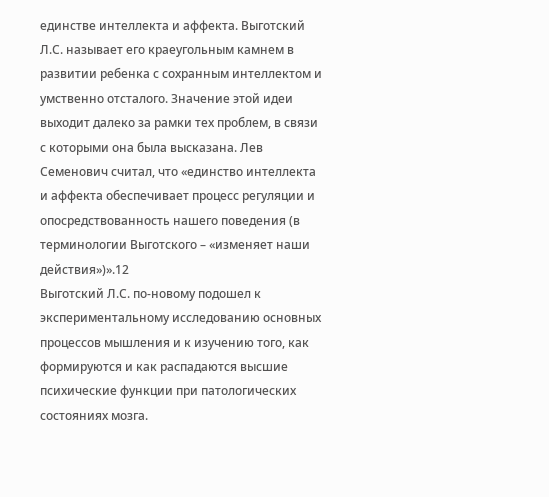единстве интеллекта и аффекта. Выготский Л.С. называет его краеугольным камнем в развитии ребенка с сохранным интеллектом и умственно отсталого. Значение этой идеи выходит далеко за рамки тех проблем, в связи с которыми она была высказана. Лев Семенович считал, что «единство интеллекта и аффекта обеспечивает процесс регуляции и опосредствованность нашего поведения (в терминологии Выготского – «изменяет наши действия»)».12
Выготский Л.С. по-новому подошел к экспериментальному исследованию основных процессов мышления и к изучению того, как формируются и как распадаются высшие психические функции при патологических состояниях мозга.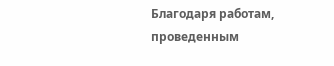Благодаря работам, проведенным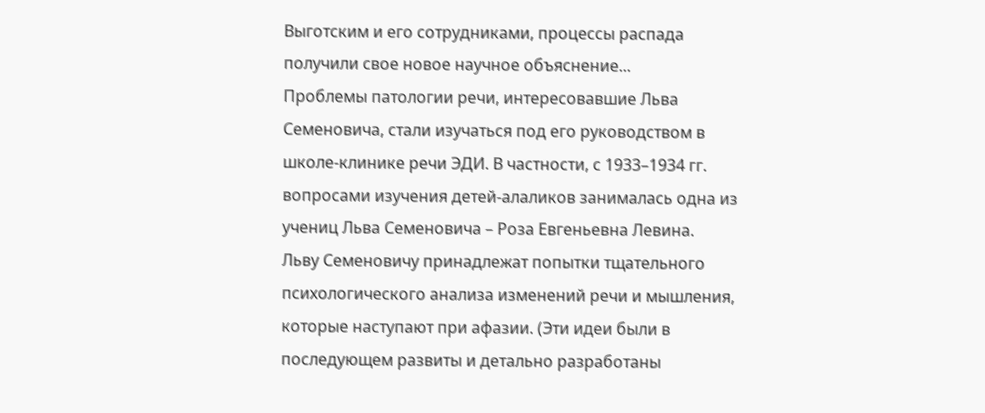Выготским и его сотрудниками, процессы распада получили свое новое научное объяснение...
Проблемы патологии речи, интересовавшие Льва Семеновича, стали изучаться под его руководством в школе-клинике речи ЭДИ. В частности, с 1933–1934 гг. вопросами изучения детей-алаликов занималась одна из учениц Льва Семеновича – Роза Евгеньевна Левина.
Льву Семеновичу принадлежат попытки тщательного психологического анализа изменений речи и мышления, которые наступают при афазии. (Эти идеи были в последующем развиты и детально разработаны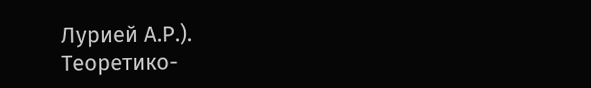Лурией А.Р.).
Теоретико-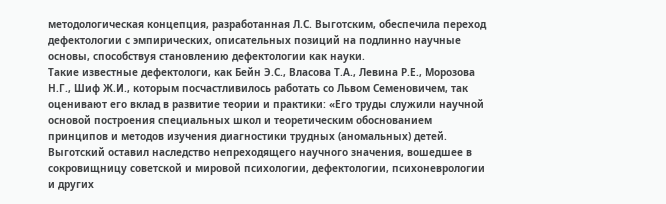методологическая концепция, разработанная Л.С. Выготским, обеспечила переход дефектологии с эмпирических, описательных позиций на подлинно научные основы, способствуя становлению дефектологии как науки.
Такие известные дефектологи, как Бейн Э.С., Власова Т.А., Левина Р.Е., Морозова Н.Г., Шиф Ж.И., которым посчастливилось работать со Львом Семеновичем, так оценивают его вклад в развитие теории и практики: «Его труды служили научной основой построения специальных школ и теоретическим обоснованием принципов и методов изучения диагностики трудных (аномальных) детей. Выготский оставил наследство непреходящего научного значения, вошедшее в сокровищницу советской и мировой психологии, дефектологии, психоневрологии и других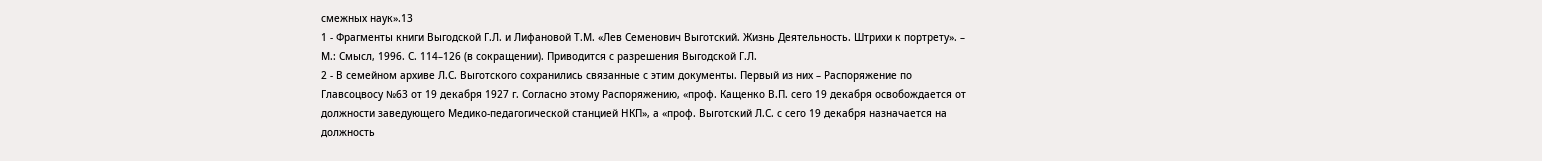смежных наук».13
1 - Фрагменты книги Выгодской Г.Л. и Лифановой Т.М. «Лев Семенович Выготский. Жизнь Деятельность. Штрихи к портрету». – М.: Смысл, 1996. С. 114–126 (в сокращении). Приводится с разрешения Выгодской Г.Л.
2 - В семейном архиве Л.С. Выготского сохранились связанные с этим документы. Первый из них – Распоряжение по Главсоцвосу №63 от 19 декабря 1927 г. Согласно этому Распоряжению, «проф. Кащенко В.П. сего 19 декабря освобождается от должности заведующего Медико-педагогической станцией НКП», а «проф. Выготский Л.С. с сего 19 декабря назначается на должность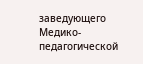заведующего Медико-педагогической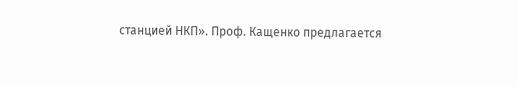станцией НКП». Проф. Кащенко предлагается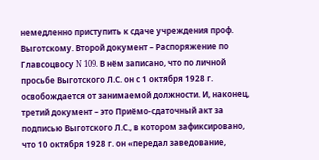немедленно приступить к сдаче учреждения проф. Выготскому. Второй документ – Распоряжение по Главсоцвосу N 109. В нём записано, что по личной просьбе Выготского Л.С. он с 1 октября 1928 г. освобождается от занимаемой должности. И, наконец, третий документ – это Приёмо-сдаточный акт за подписью Выготского Л.С., в котором зафиксировано, что 10 октября 1928 г. он «передал заведование,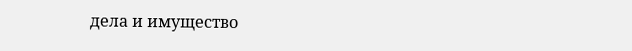дела и имущество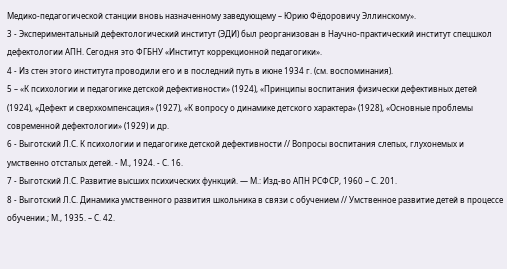Медико-педагогической станции вновь назначенному заведующему – Юрию Фёдоровичу Эллинскому».
3 - Экспериментальный дефектологический институт (ЭДИ) был реорганизован в Научно-практический институт спецшкол дефектологии АПН. Сегодня это ФГБНУ «Институт коррекционной педагогики».
4 - Из стен этого института проводили его и в последний путь в июне 1934 г. (см. воспоминания).
5 – «К психологии и педагогике детской дефективности» (1924), «Принципы воспитания физически дефективных детей (1924), «Дефект и сверхкомпенсация» (1927), «К вопросу о динамике детского характера» (1928), «Основные проблемы современной дефектологии» (1929) и др.
6 - Выготский Л.С. К психологии и педагогике детской дефективности // Вопросы воспитания слепых, глухонемых и умственно отсталых детей. - М., 1924. - С. 16.
7 - Выготский Л.С. Развитие высших психических функций. — М.: Изд-во АПН РСФСР, 1960 – С. 201.
8 - Выготский Л.С. Динамика умственного развития школьника в связи с обучением // Умственное развитие детей в процессе обучении.; М., 1935. – С. 42.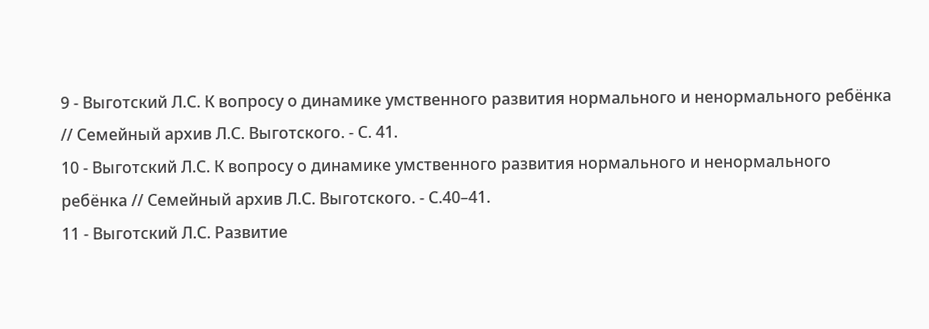9 - Выготский Л.С. К вопросу о динамике умственного развития нормального и ненормального ребёнка // Семейный архив Л.С. Выготского. - С. 41.
10 - Выготский Л.С. К вопросу о динамике умственного развития нормального и ненормального ребёнка // Семейный архив Л.С. Выготского. - С.40–41.
11 - Выготский Л.С. Развитие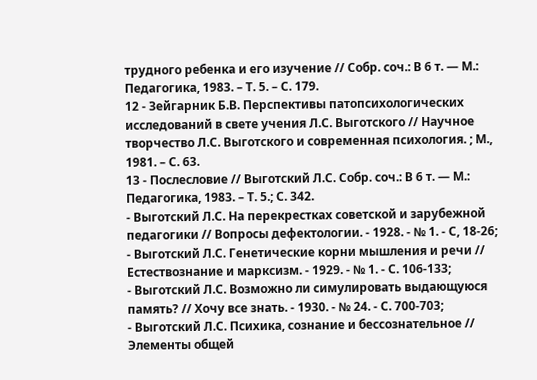трудного ребенка и его изучение // Собр. соч.: В 6 т. — М.: Педагогика, 1983. – Т. 5. – С. 179.
12 - Зейгарник Б.В. Перспективы патопсихологических исследований в свете учения Л.С. Выготского // Научное творчество Л.С. Выготского и современная психология. ; М., 1981. – С. 63.
13 - Послесловие // Выготский Л.С. Собр. соч.: В 6 т. — М.: Педагогика, 1983. – Т. 5.; С. 342.
- Выготский Л.С. На перекрестках советской и зарубежной педагогики // Вопросы дефектологии. - 1928. - № 1. - С, 18-26;
- Выготский Л.С. Генетические корни мышления и речи // Естествознание и марксизм. - 1929. - № 1. - С. 106-133;
- Выготский Л.С. Возможно ли симулировать выдающуюся память? // Хочу все знать. - 1930. - № 24. - С. 700-703;
- Выготский Л.С. Психика, сознание и бессознательное // Элементы общей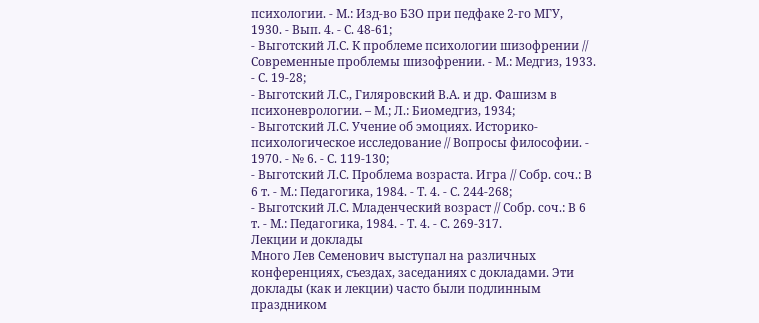психологии. - М.: Изд-во БЗО при педфаке 2-го МГУ, 1930. - Вып. 4. - С. 48-61;
- Выготский Л.С. К проблеме психологии шизофрении // Современные проблемы шизофрении. - М.: Медгиз, 1933. - С. 19-28;
- Выготский Л.С., Гиляровский В.А. и др. Фашизм в психоневрологии. – М.; Л.: Биомедгиз, 1934;
- Выготский Л.С. Учение об эмоциях. Историко-психологическое исследование // Вопросы философии. - 1970. - № 6. - С. 119-130;
- Выготский Л.С. Проблема возраста. Игра // Собр. соч.: В 6 т. - М.: Педагогика, 1984. - Т. 4. - С. 244-268;
- Выготский Л.С. Младенческий возраст // Собр. соч.: В 6 т. - М.: Педагогика, 1984. - Т. 4. - С. 269-317.
Лекции и доклады
Много Лев Семенович выступал на различных конференциях, съездах, заседаниях с докладами. Эти доклады (как и лекции) часто были подлинным праздником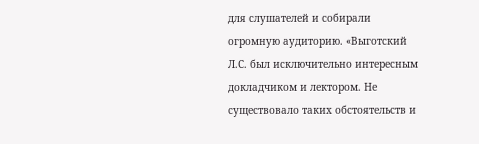для слушателей и собирали огромную аудиторию. «Выготский Л.С. был исключительно интересным докладчиком и лектором. Не существовало таких обстоятельств и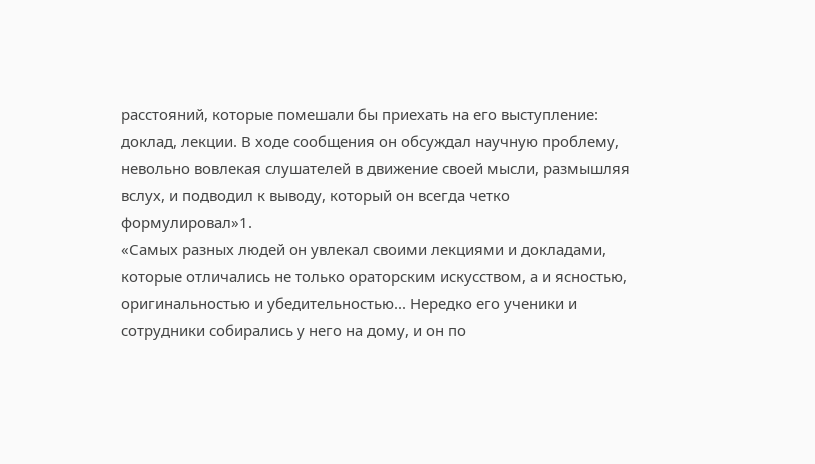расстояний, которые помешали бы приехать на его выступление: доклад, лекции. В ходе сообщения он обсуждал научную проблему, невольно вовлекая слушателей в движение своей мысли, размышляя вслух, и подводил к выводу, который он всегда четко формулировал»1.
«Самых разных людей он увлекал своими лекциями и докладами, которые отличались не только ораторским искусством, а и ясностью, оригинальностью и убедительностью... Нередко его ученики и сотрудники собирались у него на дому, и он по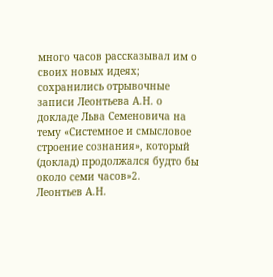много часов рассказывал им о своих новых идеях; сохранились отрывочные записи Леонтьева А.Н. о докладе Льва Семеновича на тему «Системное и смысловое строение сознания», который (доклад) продолжался будто бы около семи часов»2.
Леонтьев А.Н.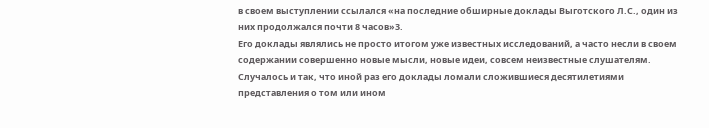в своем выступлении ссылался «на последние обширные доклады Выготского Л.С., один из них продолжался почти 8 часов»3.
Его доклады являлись не просто итогом уже известных исследований, а часто несли в своем содержании совершенно новые мысли, новые идеи, совсем неизвестные слушателям. Случалось и так, что иной раз его доклады ломали сложившиеся десятилетиями представления о том или ином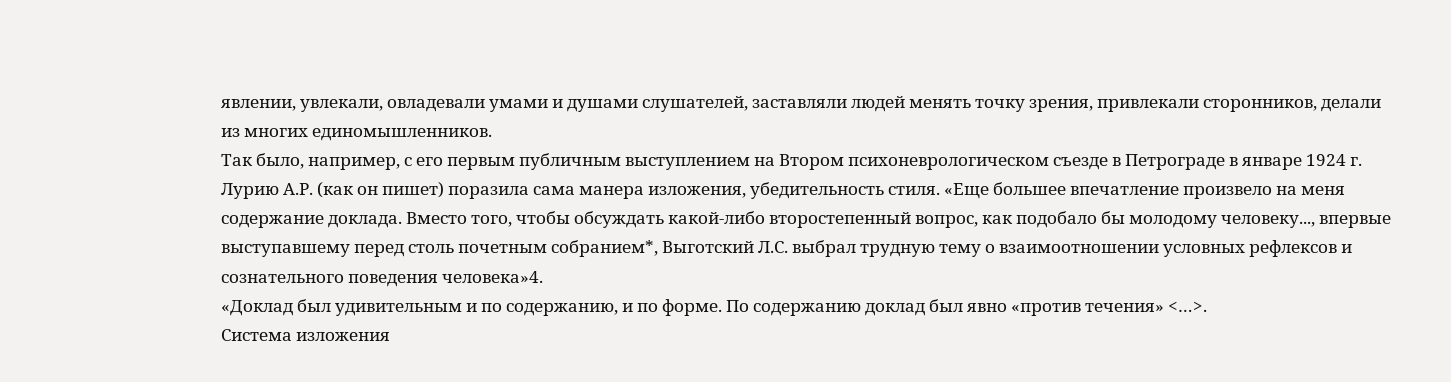явлении, увлекали, овладевали умами и душами слушателей, заставляли людей менять точку зрения, привлекали сторонников, делали из многих единомышленников.
Так было, например, с его первым публичным выступлением на Втором психоневрологическом съезде в Петрограде в январе 1924 г.
Лурию А.Р. (как он пишет) поразила сама манера изложения, убедительность стиля. «Еще большее впечатление произвело на меня содержание доклада. Вместо того, чтобы обсуждать какой-либо второстепенный вопрос, как подобало бы молодому человеку..., впервые выступавшему перед столь почетным собранием*, Выготский Л.С. выбрал трудную тему о взаимоотношении условных рефлексов и сознательного поведения человека»4.
«Доклад был удивительным и по содержанию, и по форме. По содержанию доклад был явно «против течения» <…>.
Система изложения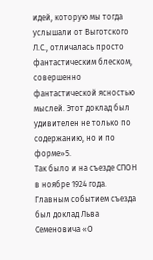идей, которую мы тогда услышали от Выготского Л.С., отличалась просто фантастическим блеском, совершенно фантастической ясностью мыслей. Этот доклад был удивителен не только по содержанию, но и по форме»5.
Так было и на съезде СПОН в ноябре 1924 года.
Главным событием съезда был доклад Льва Семеновича «О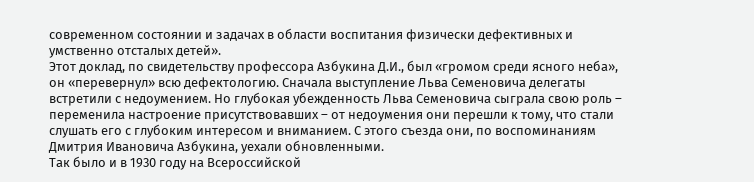современном состоянии и задачах в области воспитания физически дефективных и умственно отсталых детей».
Этот доклад, по свидетельству профессора Азбукина Д.И., был «громом среди ясного неба», он «перевернул» всю дефектологию. Сначала выступление Льва Семеновича делегаты встретили с недоумением. Но глубокая убежденность Льва Семеновича сыграла свою роль – переменила настроение присутствовавших – от недоумения они перешли к тому, что стали слушать его с глубоким интересом и вниманием. С этого съезда они, по воспоминаниям Дмитрия Ивановича Азбукина, уехали обновленными.
Так было и в 1930 году на Всероссийской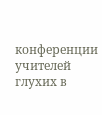конференции учителей глухих в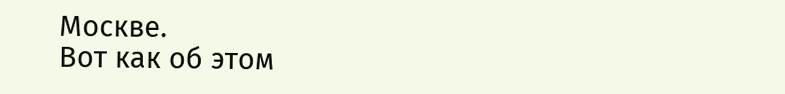Москве.
Вот как об этом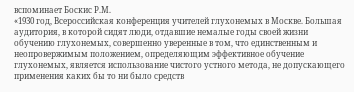вспоминает Боскис Р.М.
«1930 год, Всероссийская конференция учителей глухонемых в Москве. Большая аудитория, в которой сидят люди, отдавшие немалые годы своей жизни обучению глухонемых, совершенно уверенные в том, что единственным и неопровержимым положением, определяющим эффективное обучение глухонемых, является использование чистого устного метода, не допускающего применения каких бы то ни было средств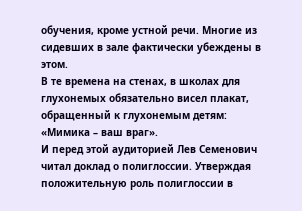обучения, кроме устной речи. Многие из сидевших в зале фактически убеждены в этом.
В те времена на стенах, в школах для глухонемых обязательно висел плакат, обращенный к глухонемым детям: «Мимика – ваш враг».
И перед этой аудиторией Лев Семенович читал доклад о полиглоссии. Утверждая положительную роль полиглоссии в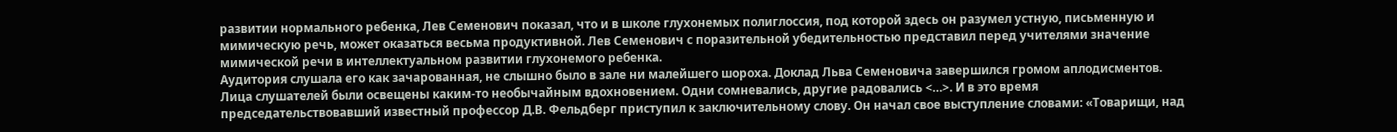развитии нормального ребенка, Лев Семенович показал, что и в школе глухонемых полиглоссия, под которой здесь он разумел устную, письменную и мимическую речь, может оказаться весьма продуктивной. Лев Семенович с поразительной убедительностью представил перед учителями значение мимической речи в интеллектуальном развитии глухонемого ребенка.
Аудитория слушала его как зачарованная, не слышно было в зале ни малейшего шороха. Доклад Льва Семеновича завершился громом аплодисментов. Лица слушателей были освещены каким-то необычайным вдохновением. Одни сомневались, другие радовались <…>. И в это время председательствовавший известный профессор Д.В. Фельдберг приступил к заключительному слову. Он начал свое выступление словами: «Товарищи, над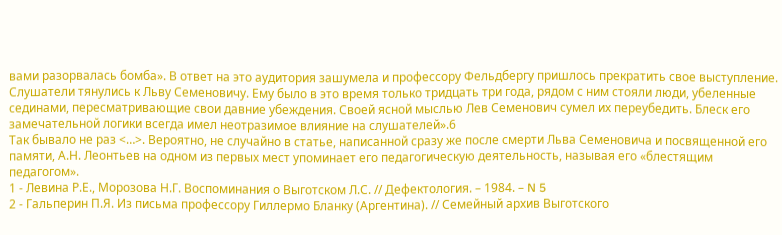вами разорвалась бомба». В ответ на это аудитория зашумела и профессору Фельдбергу пришлось прекратить свое выступление.
Слушатели тянулись к Льву Семеновичу. Ему было в это время только тридцать три года, рядом с ним стояли люди, убеленные сединами, пересматривающие свои давние убеждения. Своей ясной мыслью Лев Семенович сумел их переубедить. Блеск его замечательной логики всегда имел неотразимое влияние на слушателей».6
Так бывало не раз <…>. Вероятно, не случайно в статье, написанной сразу же после смерти Льва Семеновича и посвященной его памяти, А.Н. Леонтьев на одном из первых мест упоминает его педагогическую деятельность, называя его «блестящим педагогом».
1 - Левина Р.Е., Морозова Н.Г. Воспоминания о Выготском Л.С. // Дефектология. – 1984. – N 5
2 - Гальперин П.Я. Из письма профессору Гиллермо Бланку (Аргентина). // Семейный архив Выготского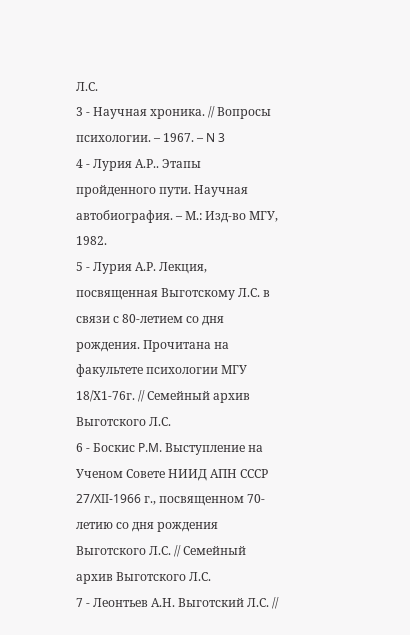Л.С.
3 - Научная хроника. // Вопросы психологии. – 1967. – N 3
4 - Лурия А.Р.. Этапы пройденного пути. Научная автобиография. – М.: Изд-во МГУ, 1982.
5 - Лурия А.Р. Лекция, посвященная Выготскому Л.С. в связи с 80-летием со дня рождения. Прочитана на факультете психологии МГУ 18/Х1-76г. // Семейный архив Выготского Л.С.
6 - Боскис P.M. Выступление на Ученом Совете НИИД АПН СССР 27/XII-1966 г., посвященном 70-летию со дня рождения Выготского Л.С. // Семейный архив Выготского Л.С.
7 - Леонтьев А.Н. Выготский Л.С. //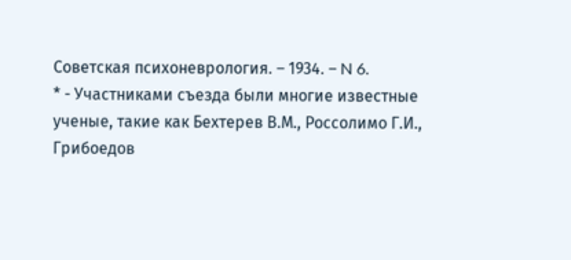Советская психоневрология. – 1934. – N 6.
* - Участниками съезда были многие известные ученые, такие как Бехтерев В.М., Россолимо Г.И., Грибоедов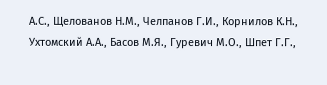А.С., Щелованов Н.М., Челпанов Г.И., Корнилов К.Н., Ухтомский А.А., Басов М.Я., Гуревич М.О., Шпет Г.Г.,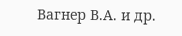Вагнер В.А. и др.